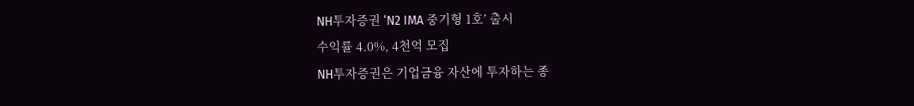NH투자증권 ‘N2 IMA 중기형 1호’ 출시
수익률 4.0%, 4천억 모집
NH투자증권은 기업금융 자산에 투자하는 종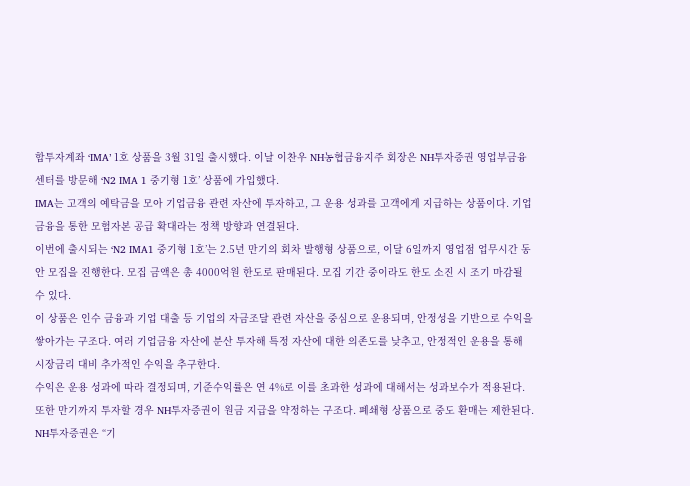합투자계좌 ‘IMA’ 1호 상품을 3월 31일 출시했다. 이날 이찬우 NH농협금융지주 회장은 NH투자증권 영업부금융센터를 방문해 ‘N2 IMA 1 중기형 1호’ 상품에 가입했다.
IMA는 고객의 예탁금을 모아 기업금융 관련 자산에 투자하고, 그 운용 성과를 고객에게 지급하는 상품이다. 기업금융을 통한 모험자본 공급 확대라는 정책 방향과 연결된다.
이번에 출시되는 ‘N2 IMA1 중기형 1호’는 2.5년 만기의 회차 발행형 상품으로, 이달 6일까지 영업점 업무시간 동안 모집을 진행한다. 모집 금액은 총 4000억원 한도로 판매된다. 모집 기간 중이라도 한도 소진 시 조기 마감될 수 있다.
이 상품은 인수 금융과 기업 대출 등 기업의 자금조달 관련 자산을 중심으로 운용되며, 안정성을 기반으로 수익을 쌓아가는 구조다. 여러 기업금융 자산에 분산 투자해 특정 자산에 대한 의존도를 낮추고, 안정적인 운용을 통해 시장금리 대비 추가적인 수익을 추구한다.
수익은 운용 성과에 따라 결정되며, 기준수익률은 연 4%로 이를 초과한 성과에 대해서는 성과보수가 적용된다. 또한 만기까지 투자할 경우 NH투자증권이 원금 지급을 약정하는 구조다. 폐쇄형 상품으로 중도 환매는 제한된다.
NH투자증권은 “기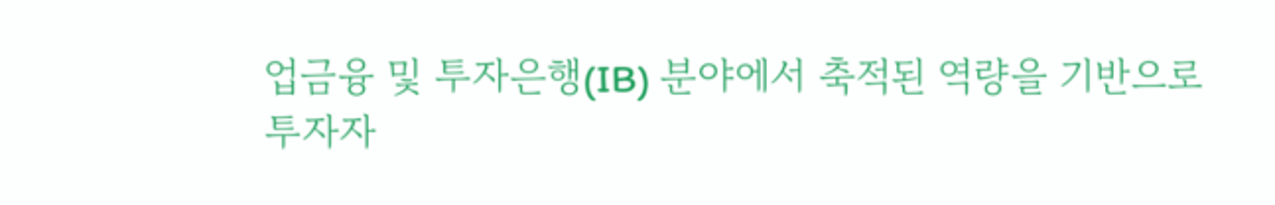업금융 및 투자은행(IB) 분야에서 축적된 역량을 기반으로 투자자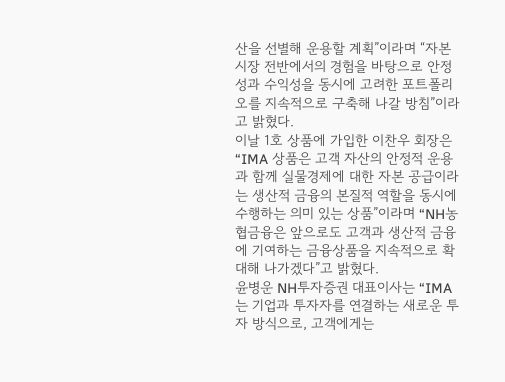산을 선별해 운용할 계획”이라며 “자본시장 전반에서의 경험을 바탕으로 안정성과 수익성을 동시에 고려한 포트폴리오를 지속적으로 구축해 나갈 방침”이라고 밝혔다.
이날 1호 상품에 가입한 이찬우 회장은 “IMA 상품은 고객 자산의 안정적 운용과 함께 실물경제에 대한 자본 공급이라는 생산적 금융의 본질적 역할을 동시에 수행하는 의미 있는 상품”이라며 “NH농협금융은 앞으로도 고객과 생산적 금융에 기여하는 금융상품을 지속적으로 확대해 나가겠다”고 밝혔다.
윤병운 NH투자증권 대표이사는 “IMA는 기업과 투자자를 연결하는 새로운 투자 방식으로, 고객에게는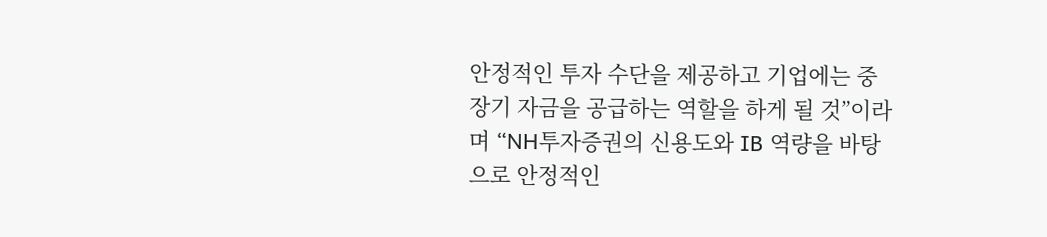안정적인 투자 수단을 제공하고 기업에는 중장기 자금을 공급하는 역할을 하게 될 것”이라며 “NH투자증권의 신용도와 IB 역량을 바탕으로 안정적인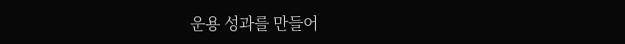운용 성과를 만들어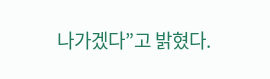나가겠다”고 밝혔다.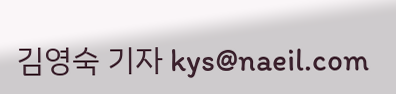김영숙 기자 kys@naeil.com